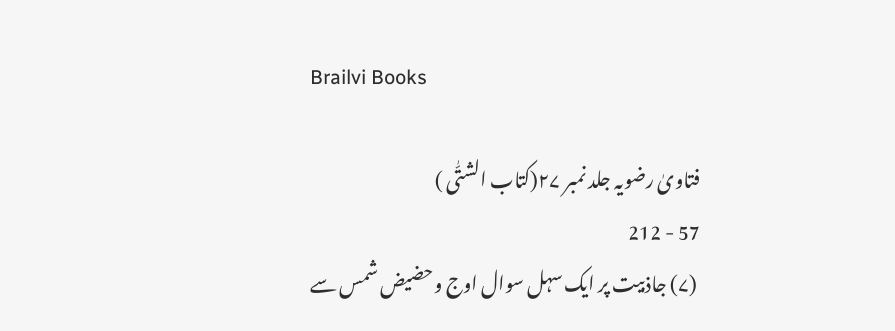Brailvi Books

فتاویٰ رضویہ جلد نمبر ۲۷(کتاب الشتّٰی )
57 - 212
 (۷) جاذبیت پر ایک سہل سوال اوج وحضیض شمس سے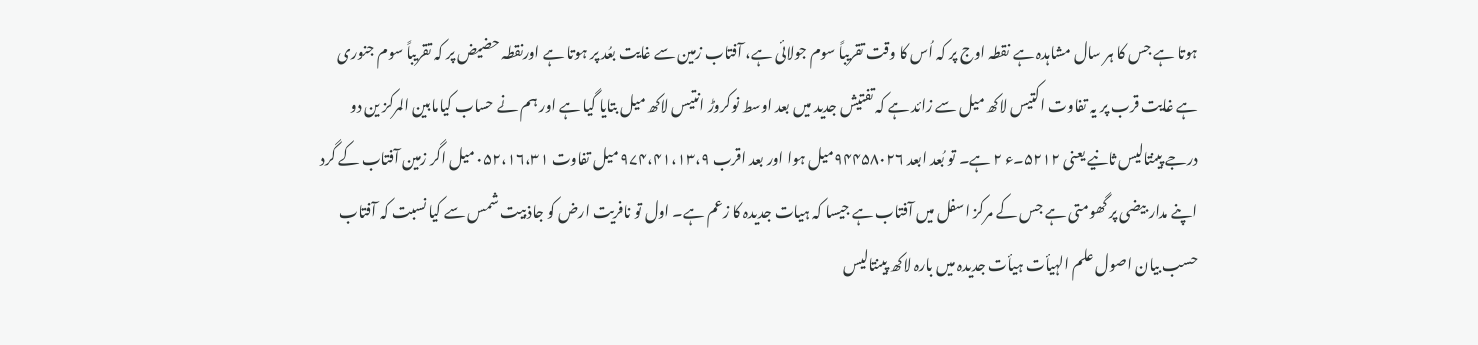ہوتا ہے جس کا ہر سال مشاہدہ ہے نقطہ اوج پر کہ اُس کا وقت تقریباً سوم جولائی ہے، آفتاب زمین سے غایت بعُد پر ہوتا ہے اورنقطہ حضیض پر کہ تقریباً سوم جنوری ہے غایت قرب پر یہ تفاوت اکتیس لاکھ میل سے زائد ہے کہ تفتیش جدید میں بعد اوسط نوکروڑ انتیس لاکھ میل بتایا گیا ہے اور ہم نے حساب کیامابین المرکز ین دو درجے پینتالیس ثانیے یعنی ۵۲۱۲۔ء ۲ ہے۔ تو بُعد ابعد ۹۴۴۵۸۰۲۶میل ہوا اور بعد اقرب ۹۷۴،۴۱،۱۳،۹ میل تفاوت ۰۵۲،۱۶،۳۱ میل اگر زمین آفتاب کے گرد اپنے مدار بیضی پر گھومتی ہے جس کے مرکز اسفل میں آفتاب ہے جیسا کہ ہیات جدیدہ کا زعم ہے۔ اول تو نافریت ارض کو جاذبیت شمس سے کیا نسبت کہ آفتاب حسب بیان اصول علم الہیأت ہیأت جدیدہ میں بارہ لاکھ پینتالیس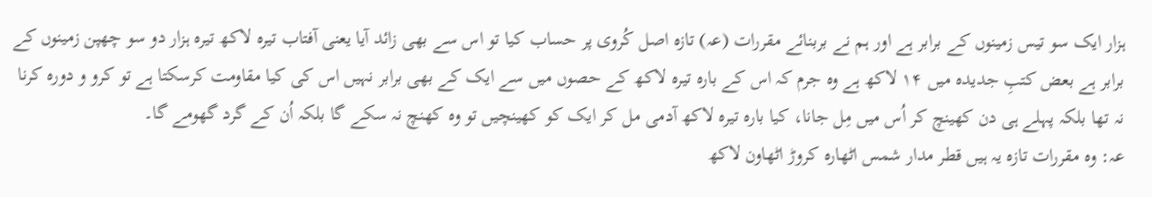ہزار ایک سو تیس زمینوں کے برابر ہے اور ہم نے بربنائے مقررات (عہ) تازہ اصل کُروی پر حساب کیا تو اس سے بھی زائد آیا یعنی آفتاب تیرہ لاکھ تیرہ ہزار دو سو چھپن زمینوں کے برابر ہے بعض کتبِ جدیدہ میں ۱۴ لاکھ ہے وہ جرم کہ اس کے بارہ تیرہ لاکھ کے حصوں میں سے ایک کے بھی برابر نہیں اس کی کیا مقاومت کرسکتا ہے تو کرو و دورہ کرنا نہ تھا بلکہ پہلے ہی دن کھینچ کر اُس میں مِل جانا، کیا بارہ تیرہ لاکھ آدمی مل کر ایک کو کھینچیں تو وہ کھنچ نہ سکے گا بلکہ اُن کے گرد گھومے گا۔
عہ: وہ مقررات تازہ یہ ہیں قطر مدار شمس اٹھارہ کروڑ اٹھاون لاکھ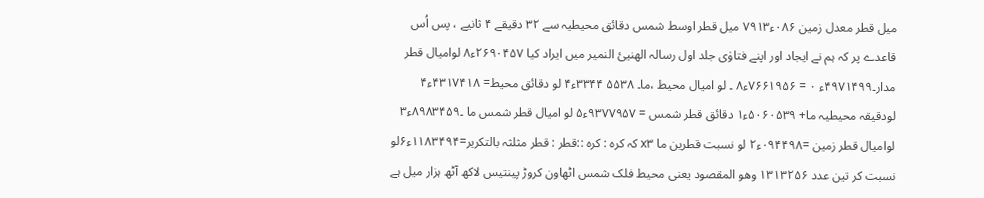میل قطر معدل زمین ۰۸۶ء۷۹۱۳ میل قطر اوسط شمس دقائق محیطیہ سے ۳۲ دقیقے ۴ ثانیے ، پس اُس قاعدے پر کہ ہم نے ایجاد اور اپنے فتاوٰی جلد اول رسالہ الھنیئ النمیر میں ایراد کیا ۲۶۹۰۴۵۷ء۸ لوامیال قطر مدار۔۴۹۷۱۴۹۹ء ۰ = ۷۶۶۱۹۵۶ء۸ ۔ لو امیال محیط ،ما۔ ۵۵۳۸ ۳۳۴۴ء۴ لو دقائق محیط= ۴۳۱۷۴۱۸ء۴ لودقیقہ محیطیہ ما+ ۵۰۶۰۵۳۹ء۱ دقائق قطر شمس = ۹۳۷۷۹۵۷ء۵ لو امیال قطر شمس ما ۔۸۹۸۳۴۵۹ء۳ لوامیال قطر زمین =۰۹۴۴۹۸ء۲ لو نسبت قطرین ما x۳ کہ کرہ : کرہ ::قطر : قطر مثلثہ بالتکریر=۱۱۸۳۴۹۴ء۶لو نسبت کر تین عدد ۱۳۱۳۲۵۶ وھو المقصود یعنی محیط فلک شمس اٹھاون کروڑ پینتیس لاکھ آٹھ ہزار میل ہے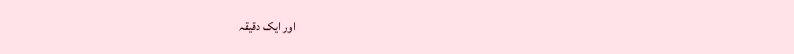اور ایک دقیقہ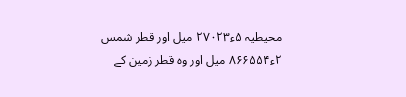محیطیہ ۵ء۲۷۰۲۳ میل اور قطر شمس ۲ء۸۶۶۵۵۴ میل اور وہ قطر زمین کے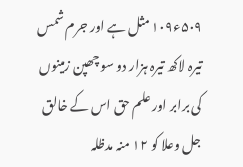۵۰۹ء۱۰۹ مثل ہے اور جرم شمس تیرہ لاکھ تیرہ ہزار دو سو چھپن زمینوں کی برابر اور علم حق اس کے خالق جل وعلا کو ۱۲ منہ مدظلہ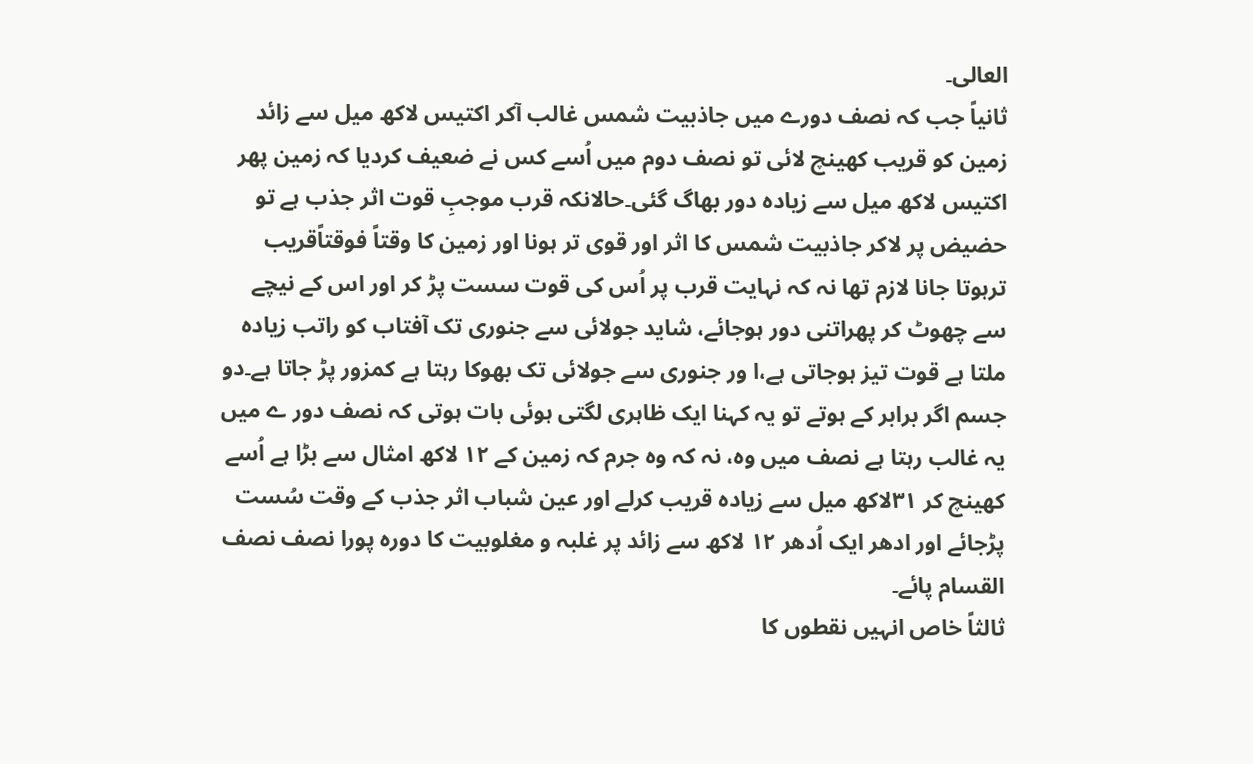العالی۔
ثانیاً جب کہ نصف دورے میں جاذبیت شمس غالب آکر اکتیس لاکھ میل سے زائد زمین کو قریب کھینچ لائی تو نصف دوم میں اُسے کس نے ضعیف کردیا کہ زمین پھر اکتیس لاکھ میل سے زیادہ دور بھاگ گئی۔حالانکہ قرب موجبِ قوت اثر جذب ہے تو حضیض پر لاکر جاذبیت شمس کا اثر اور قوی تر ہونا اور زمین کا وقتاً فوقتاًقریب ترہوتا جانا لازم تھا نہ کہ نہایت قرب پر اُس کی قوت سست پڑ کر اور اس کے نیچے سے چھوٹ کر پھراتنی دور ہوجائے، شاید جولائی سے جنوری تک آفتاب کو راتب زیادہ ملتا ہے قوت تیز ہوجاتی ہے،ا ور جنوری سے جولائی تک بھوکا رہتا ہے کمزور پڑ جاتا ہے۔دو جسم اگر برابر کے ہوتے تو یہ کہنا ایک ظاہری لگتی ہوئی بات ہوتی کہ نصف دور ے میں یہ غالب رہتا ہے نصف میں وہ، نہ کہ وہ جرم کہ زمین کے ۱۲ لاکھ امثال سے بڑا ہے اُسے کھینچ کر ۳۱لاکھ میل سے زیادہ قریب کرلے اور عین شباب اثر جذب کے وقت سُست پڑجائے اور ادھر ایک اُدھر ۱۲ لاکھ سے زائد پر غلبہ و مغلوبیت کا دورہ پورا نصف نصف القسام پائے۔
ثالثاً خاص انہیں نقطوں کا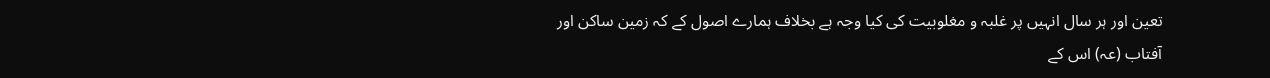تعین اور ہر سال انہیں پر غلبہ و مغلوبیت کی کیا وجہ ہے بخلاف ہمارے اصول کے کہ زمین ساکن اور آفتاب (عہ) اس کے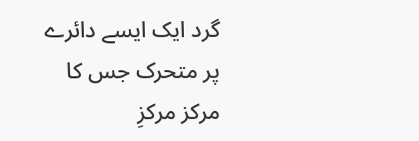گرد ایک ایسے دائرے پر متحرک جس کا مرکز مرکزِ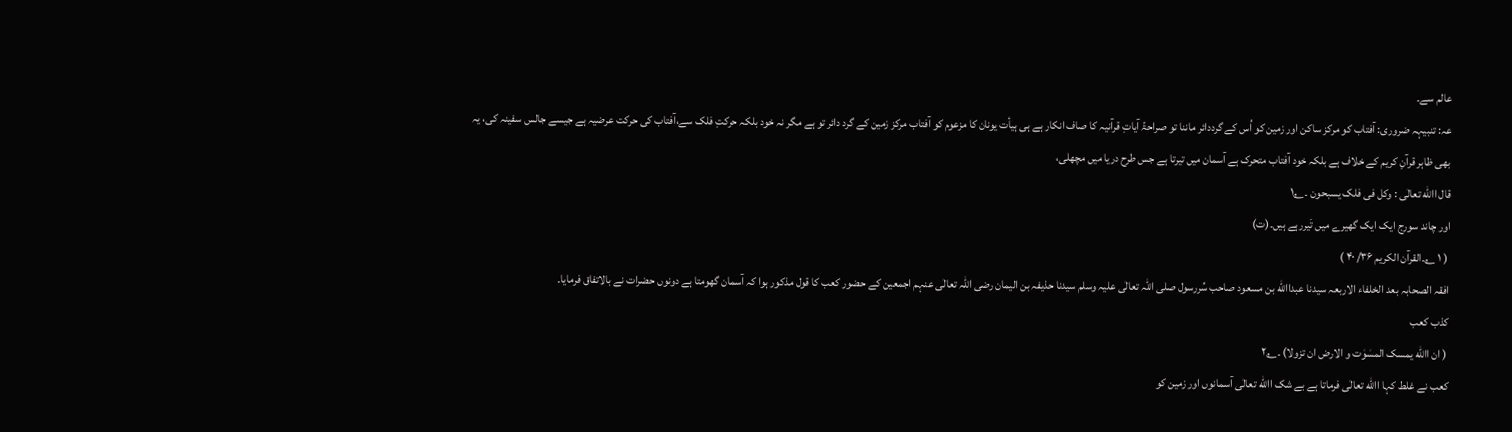عالم سے۔
عہ: تنبیہہ ضروری: آفتاب کو مرکز ساکن اور زمین کو اُس کے گرددائر ماننا تو صراحۃً آیاتِ قرآنیہ کا صاف انکار ہے ہی ہیأت یونان کا مزعوم کو آفتاب مرکز زمین کے گرد دائر تو ہے مگر نہ خود بلکہ حرکتِ فلک سے،آفتاب کی حرکت عرضیہ ہے جیسے جالس سفینہ کی، یہ بھی ظاہر قرآنِ کریم کے خلاف ہے بلکہ خود آفتاب متحرک ہے آسمان میں تیرتا ہے جس طرح دریا میں مچھلی،
قال االله تعالٰی : وکل فی فلک یسبحون ۔۱؂
اور چاند سورج ایک ایک گھیرے میں تَیررہے ہیں۔(ت)
 ( ۱ ؎۔القرآن الکریم ۳۶/ ۴۰ )
افقہ الصحابہ بعد الخلفاء الاربعہ سیدنا عبداالله بن مسعود صاحب سِّررسول صلی اللہ تعالٰی علیہ وسلم سیدنا حذیفہ بن الیمان رضی اللہ تعالٰی عنہم اجمعین کے حضور کعب کا قول مذکور ہوا کہ آسمان گھومتا ہے دونوں حضرات نے بالاتفاق فرمایا۔
کذب کعب
 ( ان االله یمسک المسٰوٰت و الارض ان تزولا) ۔۲؂
کعب نے غلط کہا االله تعالٰی فرماتا ہے بے شک االله تعالٰی آسمانوں اور زمین کو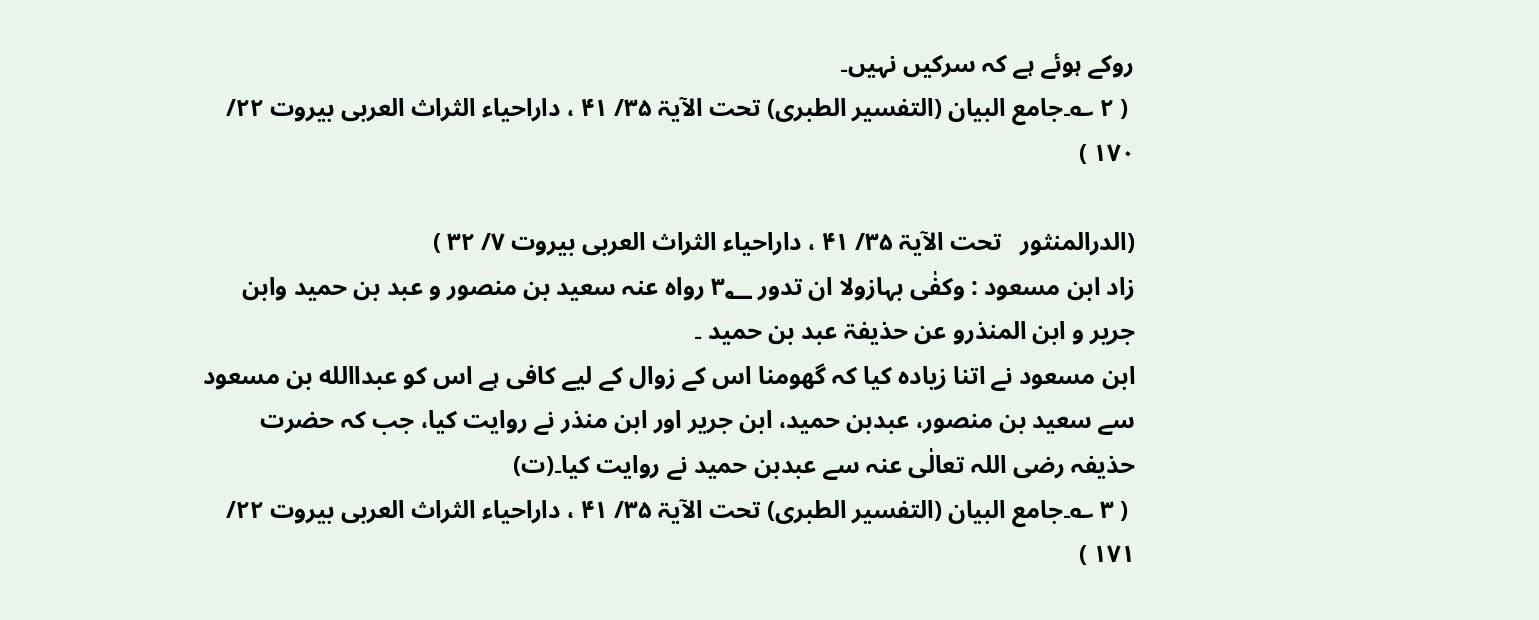روکے ہوئے ہے کہ سرکیں نہیں۔
 ( ۲ ؎۔جامع البیان (التفسیر الطبری) تحت الآیۃ ۳۵/ ۴۱ ، داراحیاء الثراث العربی بیروت ۲۲/ ۱۷۰ )

(الدرالمنثور   تحت الآیۃ ۳۵/ ۴۱ ، داراحیاء الثراث العربی بیروت ۷/ ۳۲ )
زاد ابن مسعود : وکفٰی بہازولا ان تدور ۳؂ رواہ عنہ سعید بن منصور و عبد بن حمید وابن جریر و ابن المنذرو عن حذیفۃ عبد بن حمید ۔
ابن مسعود نے اتنا زیادہ کیا کہ گھومنا اس کے زوال کے لیے کافی ہے اس کو عبداالله بن مسعود سے سعید بن منصور، عبدبن حمید، ابن جریر اور ابن منذر نے روایت کیا، جب کہ حضرت حذیفہ رضی اللہ تعالٰی عنہ سے عبدبن حمید نے روایت کیا۔(ت)
 ( ۳ ؎۔جامع البیان (التفسیر الطبری) تحت الآیۃ ۳۵/ ۴۱ ، داراحیاء الثراث العربی بیروت ۲۲/ ۱۷۱ )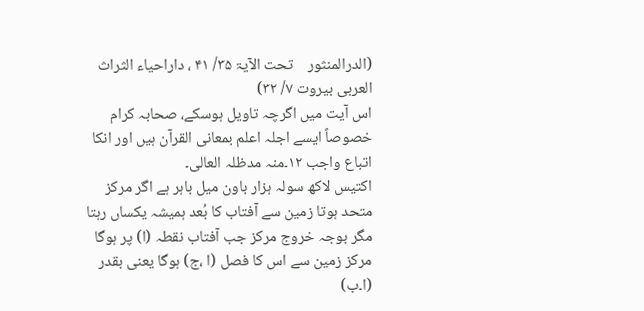(الدرالمنثور    تحت الآیۃ ۳۵/ ۴۱ ، داراحیاء الثراث العربی بیروت ۷/ ۳۲)
اس آیت میں اگرچہ تاویل ہوسکے، صحابہ کرام خصوصاً ایسے اجلہ اعلم بمعانی القرآن ہیں اور انکا اتباع واجب ۱۲۔منہ مدظلہ العالی۔
اکتیس لاکھ سولہ ہزار باون میل باہر ہے اگر مرکز متحد ہوتا زمین سے آفتاب کا بُعد ہمیشہ یکساں رہتا مگر بوجہ خروج مرکز جب آفتاب نقطہ (ا) پر ہوگا مرکز زمین سے اس کا فصل (ا ،ج) ہوگا یعنی بقدر (ا۔ب)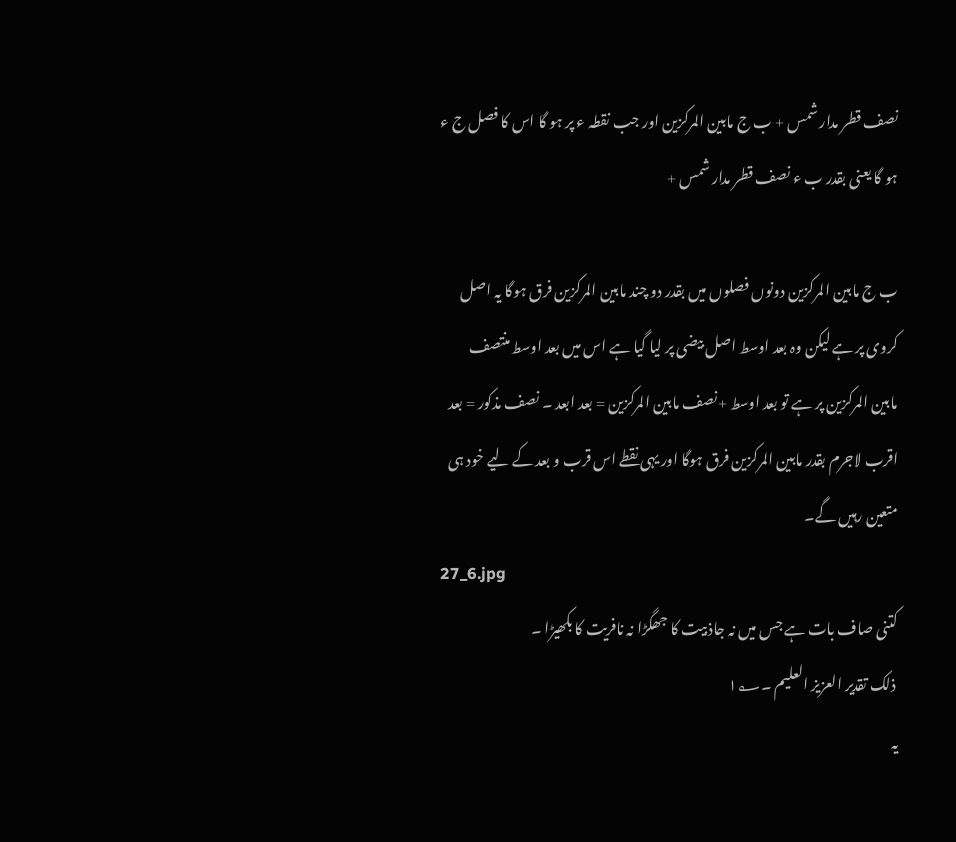نصف قطر مدار شمس + ب ج مابین المرکزین اور جب نقطہ ء پر ہو گا اس کا فصل ج ء ہو گا یعنی بقدر ب ء نصف قطر مدار شمس +

ب ج مابین المرکزین دونوں فصلوں میں بقدر دو چند مابین المرکزین فرق ہوگا یہ اصل کروی پر ہے لیکن وہ بعد اوسط اصل بیضی پر لیا گیا ہے اس میں بعد اوسط منتصف مابین المرکزین پر ہے تو بعد اوسط +نصف مابین المرکزین = بعد ابعد ۔ نصف مذکور = بعد اقرب لاجرم بقدر مابین المرکزین فرق ہوگا اور یہی نقطے اس قرب و بعد کے لیے خود ہی متعین رہیں گے۔
27_6.jpg
کتنی صاف بات ہے جس میں نہ جاذبیت کا جھگڑا نہ نافریت کا بکھیڑا ۔
 ذلک تقدیر العزیز العلیم ۔۱؂
یہ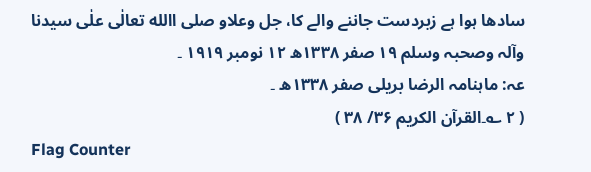سادھا ہوا ہے زبردست جاننے والے کا، جل وعلاو صلی االله تعالٰی علٰی سیدنا وآلہ وصحبہ وسلم ۱۹ صفر ۱۳۳۸ھ ۱۲ نومبر ۱۹۱۹ ۔
عہ: ماہنامہ الرضا بریلی صفر ۱۳۳۸ھ ۔
( ۲ ؎۔القرآن الکریم ۳۶/ ۳۸ )
Flag Counter